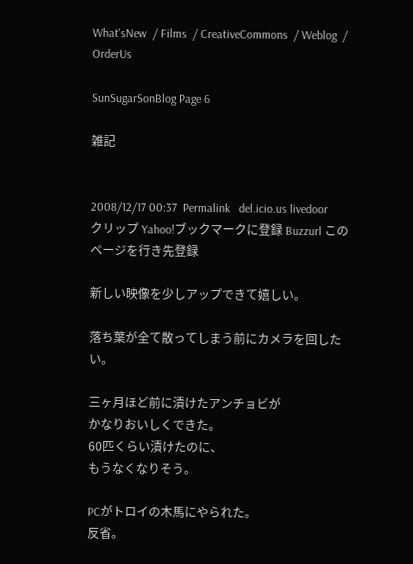What'sNew  / Films  / CreativeCommons  / Weblog  / OrderUs

SunSugarSonBlog Page 6

雑記


2008/12/17 00:37  Permalink   del.icio.us livedoorクリップ Yahoo!ブックマークに登録 Buzzurl このページを行き先登録

新しい映像を少しアップできて嬉しい。

落ち葉が全て散ってしまう前にカメラを回したい。

三ヶ月ほど前に漬けたアンチョビが
かなりおいしくできた。
60匹くらい漬けたのに、
もうなくなりそう。

PCがトロイの木馬にやられた。
反省。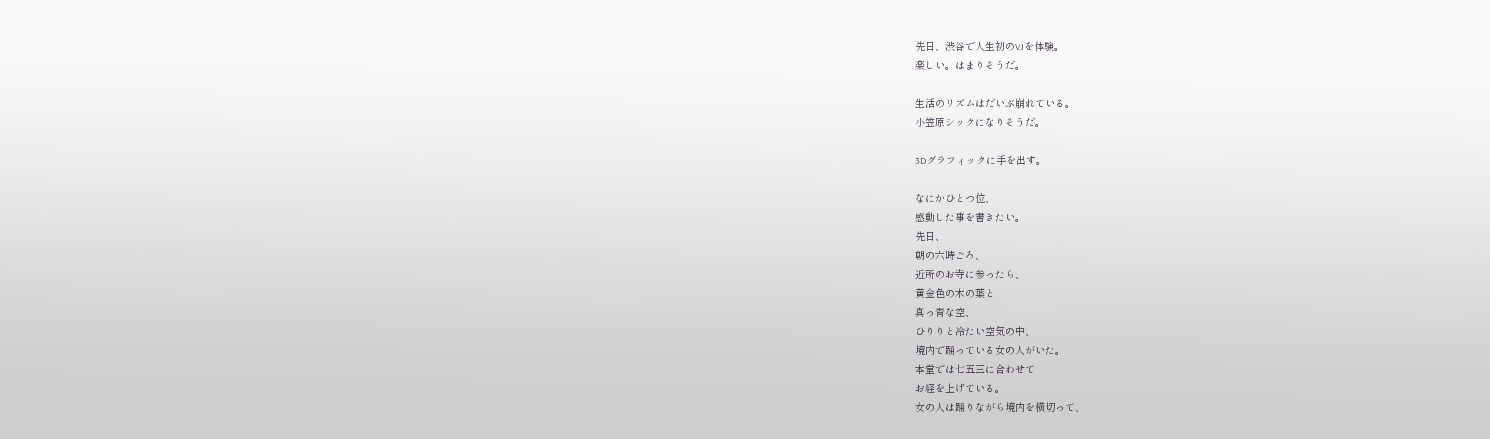先日、渋谷で人生初のVJを体験。
楽しい。はまりそうだ。

生活のリズムはだいぶ崩れている。
小笠原シックになりそうだ。

3Dグラフィックに手を出す。

なにかひとつ位、
感動した事を書きたい。
先日、
朝の六時ごろ、
近所のお寺に参ったら、
黄金色の木の葉と
真っ青な空、
ひりりと冷たい空気の中、
境内で踊っている女の人がいた。
本堂では七五三に合わせて
お経を上げている。
女の人は踊りながら境内を横切って、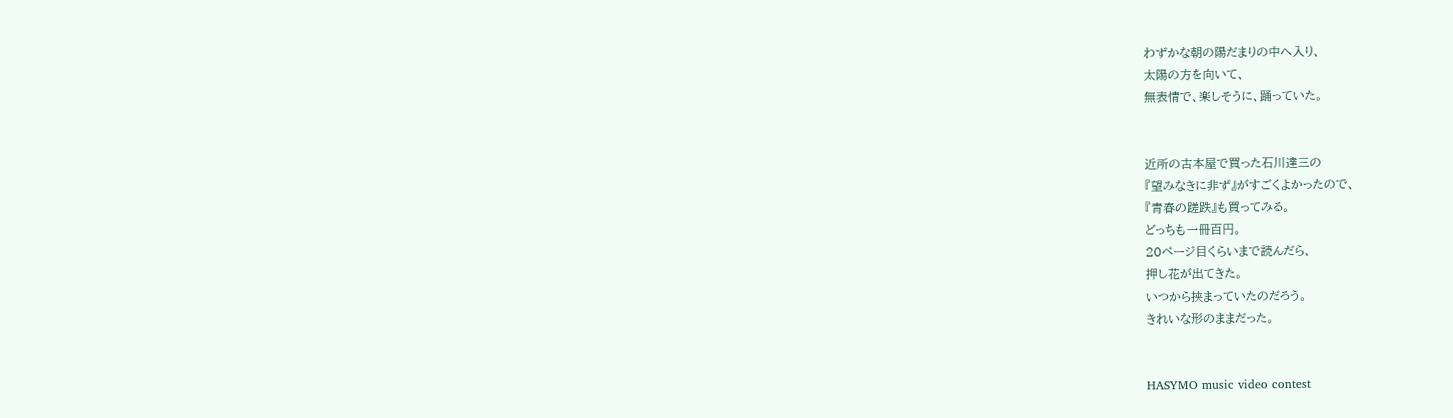わずかな朝の陽だまりの中へ入り、
太陽の方を向いて、
無表情で、楽しそうに、踊っていた。


近所の古本屋で買った石川達三の
『望みなきに非ず』がすごくよかったので、
『青春の蹉跌』も買ってみる。
どっちも一冊百円。
20ページ目くらいまで読んだら、
押し花が出てきた。
いつから挟まっていたのだろう。
きれいな形のままだった。


HASYMO music video contest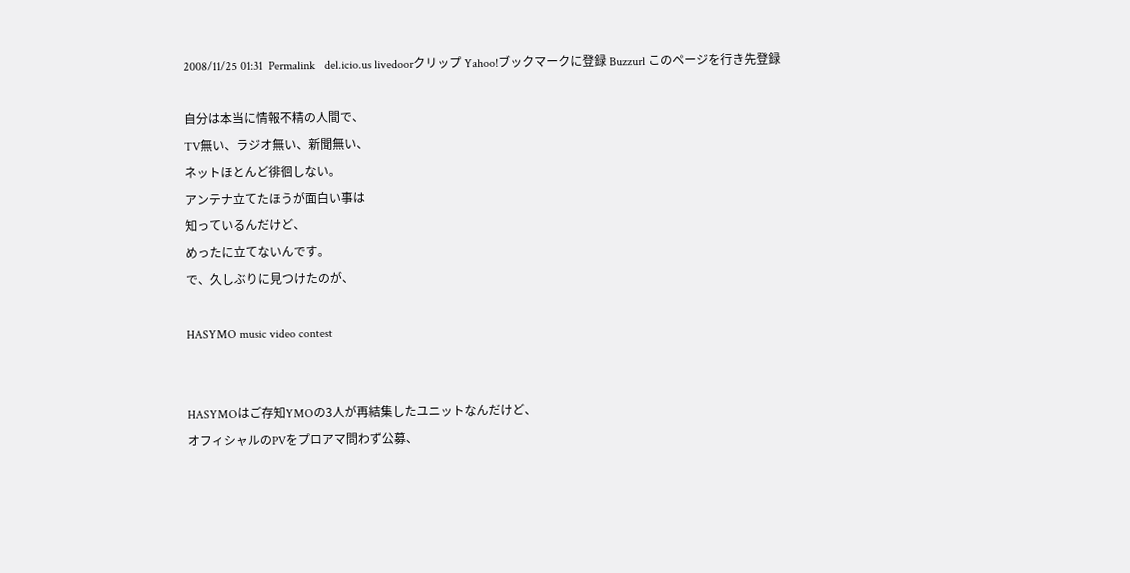2008/11/25 01:31  Permalink   del.icio.us livedoorクリップ Yahoo!ブックマークに登録 Buzzurl このページを行き先登録

自分は本当に情報不精の人間で、
TV無い、ラジオ無い、新聞無い、
ネットほとんど徘徊しない。
アンテナ立てたほうが面白い事は
知っているんだけど、
めったに立てないんです。
で、久しぶりに見つけたのが、

HASYMO music video contest


HASYMOはご存知YMOの3人が再結集したユニットなんだけど、
オフィシャルのPVをプロアマ問わず公募、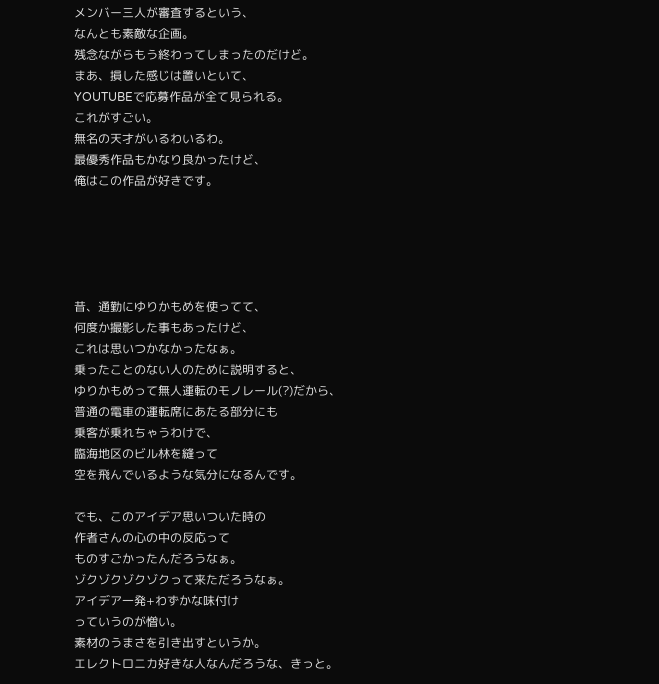メンバー三人が審査するという、
なんとも素敵な企画。
残念ながらもう終わってしまったのだけど。
まあ、損した感じは置いといて、
YOUTUBEで応募作品が全て見られる。
これがすごい。
無名の天才がいるわいるわ。
最優秀作品もかなり良かったけど、
俺はこの作品が好きです。





昔、通勤にゆりかもめを使ってて、
何度か撮影した事もあったけど、
これは思いつかなかったなぁ。
乗ったことのない人のために説明すると、
ゆりかもめって無人運転のモノレール(?)だから、
普通の電車の運転席にあたる部分にも
乗客が乗れちゃうわけで、
臨海地区のビル林を縫って
空を飛んでいるような気分になるんです。

でも、このアイデア思いついた時の
作者さんの心の中の反応って
ものすごかったんだろうなぁ。
ゾクゾクゾクゾクって来ただろうなぁ。
アイデア一発+わずかな味付け
っていうのが憎い。
素材のうまさを引き出すというか。
エレクトロニカ好きな人なんだろうな、きっと。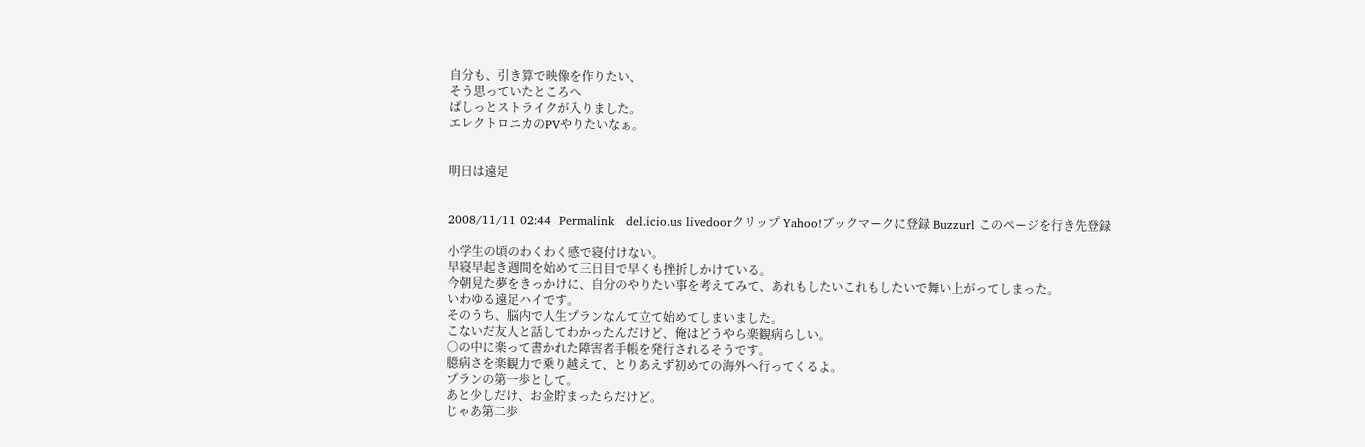自分も、引き算で映像を作りたい、
そう思っていたところへ
ぱしっとストライクが入りました。
エレクトロニカのPVやりたいなぁ。


明日は遠足


2008/11/11 02:44  Permalink   del.icio.us livedoorクリップ Yahoo!ブックマークに登録 Buzzurl このページを行き先登録

小学生の頃のわくわく感で寝付けない。
早寝早起き週間を始めて三日目で早くも挫折しかけている。
今朝見た夢をきっかけに、自分のやりたい事を考えてみて、あれもしたいこれもしたいで舞い上がってしまった。
いわゆる遠足ハイです。
そのうち、脳内で人生プランなんて立て始めてしまいました。
こないだ友人と話してわかったんだけど、俺はどうやら楽観病らしい。
○の中に楽って書かれた障害者手帳を発行されるそうです。
臆病さを楽観力で乗り越えて、とりあえず初めての海外へ行ってくるよ。
プランの第一歩として。
あと少しだけ、お金貯まったらだけど。
じゃあ第二歩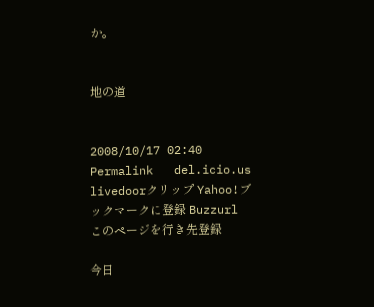か。


地の道


2008/10/17 02:40  Permalink   del.icio.us livedoorクリップ Yahoo!ブックマークに登録 Buzzurl このページを行き先登録

今日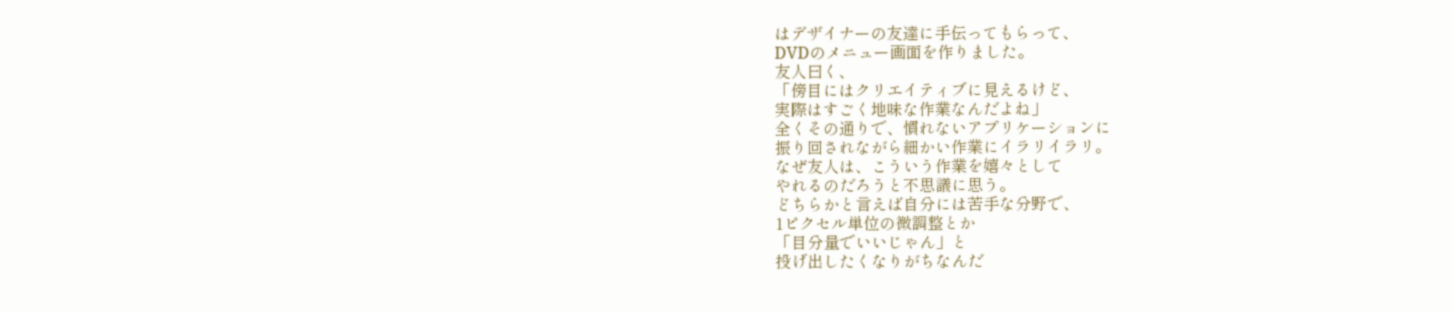はデザイナーの友達に手伝ってもらって、
DVDのメニュー画面を作りました。
友人曰く、
「傍目にはクリエイティブに見えるけど、
実際はすごく地味な作業なんだよね」
全くその通りで、慣れないアプリケーションに
振り回されながら細かい作業にイラリイラリ。
なぜ友人は、こういう作業を嬉々として
やれるのだろうと不思議に思う。
どちらかと言えば自分には苦手な分野で、
1ピクセル単位の微調整とか
「目分量でいいじゃん」と
投げ出したくなりがちなんだ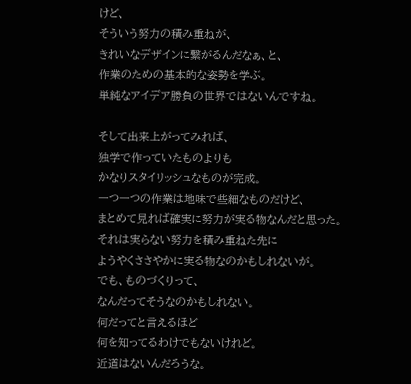けど、
そういう努力の積み重ねが、
きれいなデザインに繋がるんだなぁ、と、
作業のための基本的な姿勢を学ぶ。
単純なアイデア勝負の世界ではないんですね。

そして出来上がってみれば、
独学で作っていたものよりも
かなりスタイリッシュなものが完成。
一つ一つの作業は地味で些細なものだけど、
まとめて見れば確実に努力が実る物なんだと思った。
それは実らない努力を積み重ねた先に
ようやくささやかに実る物なのかもしれないが。
でも、ものづくりって、
なんだってそうなのかもしれない。
何だってと言えるほど
何を知ってるわけでもないけれど。
近道はないんだろうな。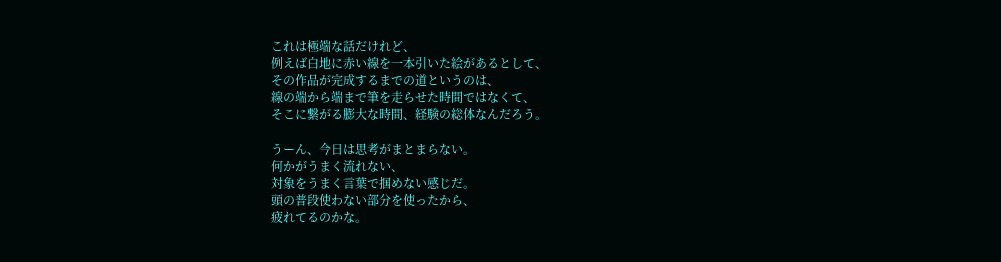これは極端な話だけれど、
例えば白地に赤い線を一本引いた絵があるとして、
その作品が完成するまでの道というのは、
線の端から端まで筆を走らせた時間ではなくて、
そこに繋がる膨大な時間、経験の総体なんだろう。

うーん、今日は思考がまとまらない。
何かがうまく流れない、
対象をうまく言葉で掴めない感じだ。
頭の普段使わない部分を使ったから、
疲れてるのかな。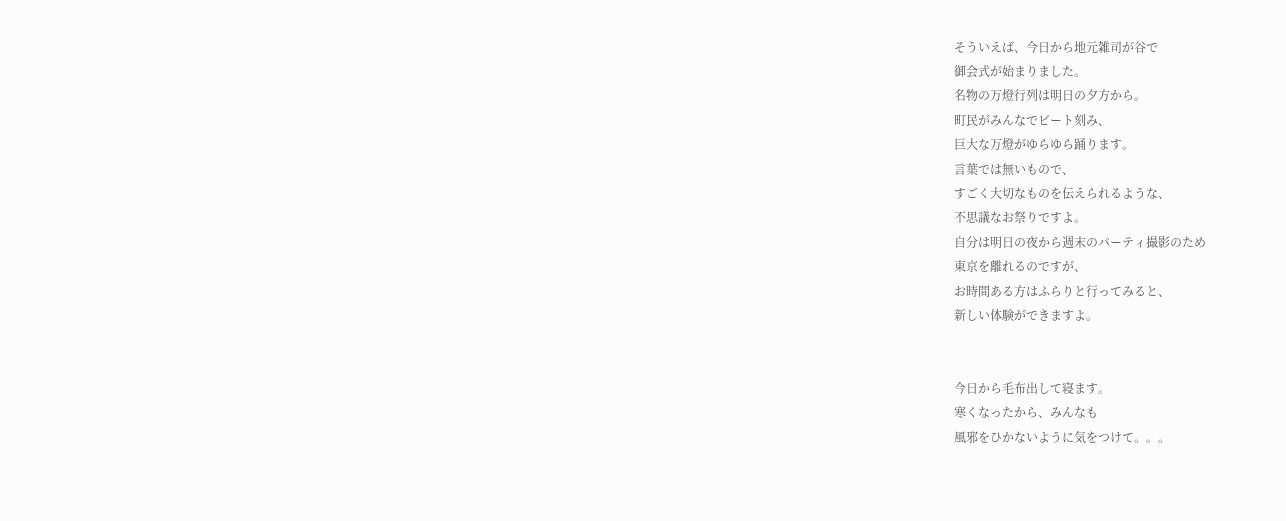そういえば、今日から地元雑司が谷で
御会式が始まりました。
名物の万燈行列は明日の夕方から。
町民がみんなでビート刻み、
巨大な万燈がゆらゆら踊ります。
言葉では無いもので、
すごく大切なものを伝えられるような、
不思議なお祭りですよ。
自分は明日の夜から週末のパーティ撮影のため
東京を離れるのですが、
お時間ある方はふらりと行ってみると、
新しい体験ができますよ。


今日から毛布出して寝ます。
寒くなったから、みんなも
風邪をひかないように気をつけて。。。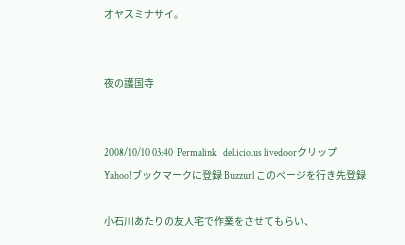オヤスミナサイ。


夜の護国寺


2008/10/10 03:40  Permalink   del.icio.us livedoorクリップ Yahoo!ブックマークに登録 Buzzurl このページを行き先登録

小石川あたりの友人宅で作業をさせてもらい、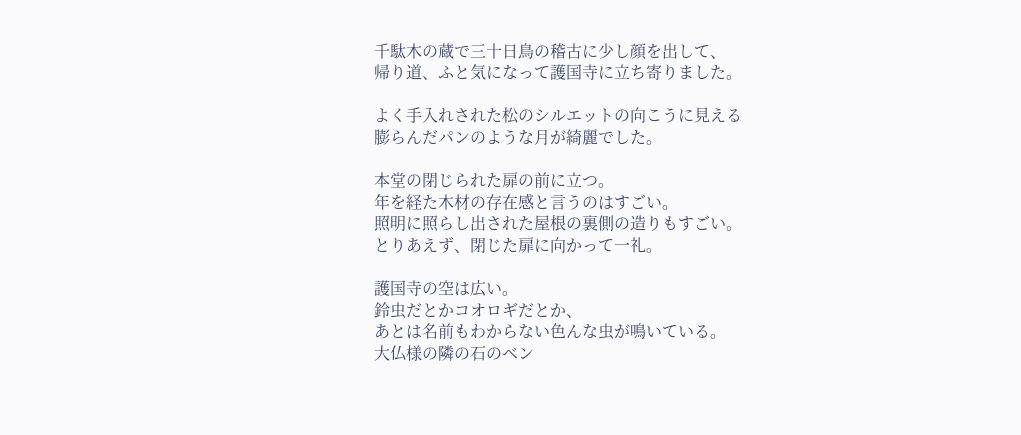千駄木の蔵で三十日鳥の稽古に少し顔を出して、
帰り道、ふと気になって護国寺に立ち寄りました。

よく手入れされた松のシルエットの向こうに見える
膨らんだパンのような月が綺麗でした。

本堂の閉じられた扉の前に立つ。
年を経た木材の存在感と言うのはすごい。
照明に照らし出された屋根の裏側の造りもすごい。
とりあえず、閉じた扉に向かって一礼。

護国寺の空は広い。
鈴虫だとかコオロギだとか、
あとは名前もわからない色んな虫が鳴いている。
大仏様の隣の石のベン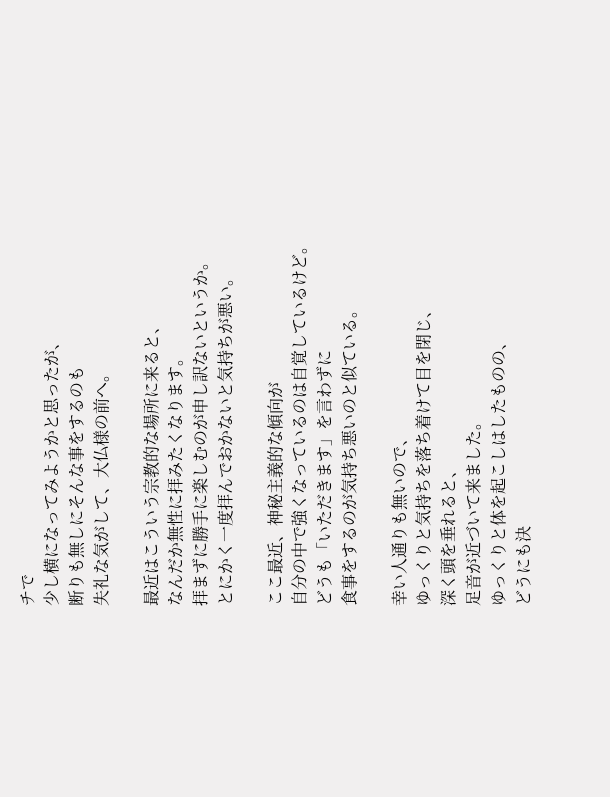チで
少し横になってみようかと思ったが、
断りも無しにそんな事をするのも
失礼な気がして、大仏様の前へ。

最近はこういう宗教的な場所に来ると、
なんだか無性に拝みたくなります。
拝まずに勝手に楽しむのが申し訳ないというか。
とにかく一度拝んでおかないと気持ちが悪い。

ここ最近、神秘主義的な傾向が
自分の中で強くなっているのは自覚しているけど。
どうも「いただきます」を言わずに
食事をするのが気持ち悪いのと似ている。

幸い人通りも無いので、
ゆっくりと気持ちを落ち着けて目を閉じ、
深く頭を垂れると、
足音が近づいて来ました。
ゆっくりと体を起こしはしたものの、
どうにも決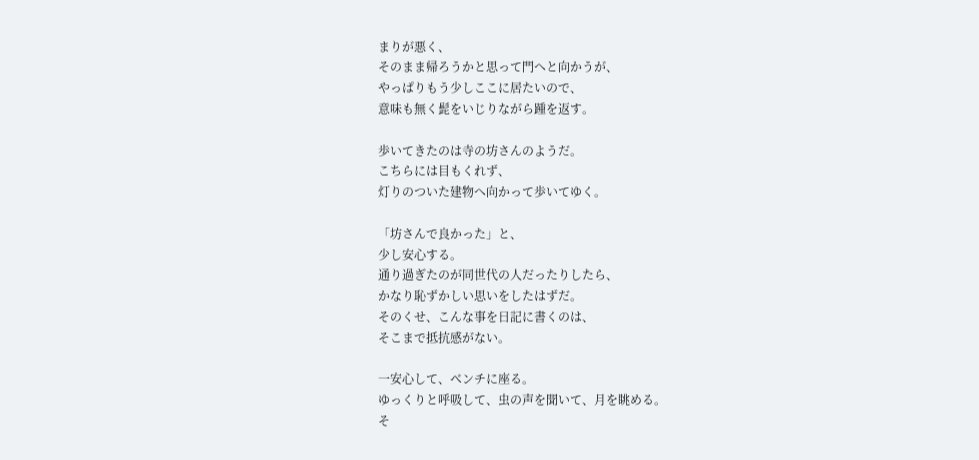まりが悪く、
そのまま帰ろうかと思って門へと向かうが、
やっぱりもう少しここに居たいので、
意味も無く髭をいじりながら踵を返す。

歩いてきたのは寺の坊さんのようだ。
こちらには目もくれず、
灯りのついた建物へ向かって歩いてゆく。

「坊さんで良かった」と、
少し安心する。
通り過ぎたのが同世代の人だったりしたら、
かなり恥ずかしい思いをしたはずだ。
そのくせ、こんな事を日記に書くのは、
そこまで抵抗感がない。

一安心して、ベンチに座る。
ゆっくりと呼吸して、虫の声を聞いて、月を眺める。
そ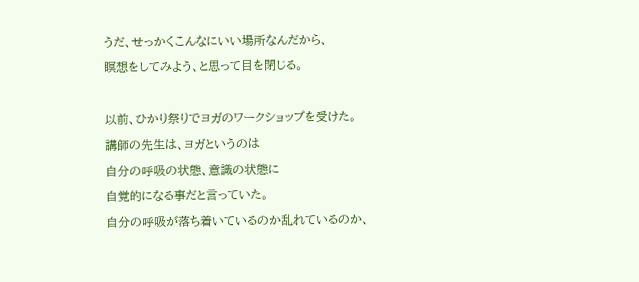うだ、せっかくこんなにいい場所なんだから、
瞑想をしてみよう、と思って目を閉じる。

以前、ひかり祭りでヨガのワークショップを受けた。
講師の先生は、ヨガというのは
自分の呼吸の状態、意識の状態に
自覚的になる事だと言っていた。
自分の呼吸が落ち着いているのか乱れているのか、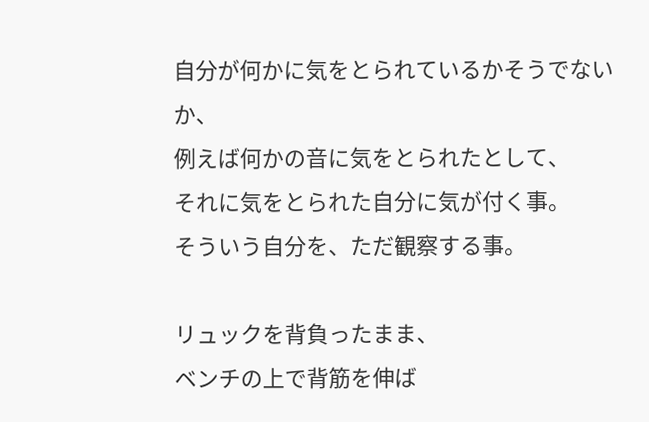自分が何かに気をとられているかそうでないか、
例えば何かの音に気をとられたとして、
それに気をとられた自分に気が付く事。
そういう自分を、ただ観察する事。

リュックを背負ったまま、
ベンチの上で背筋を伸ば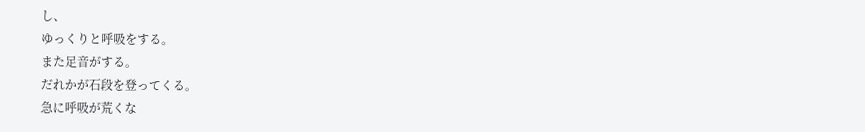し、
ゆっくりと呼吸をする。
また足音がする。
だれかが石段を登ってくる。
急に呼吸が荒くな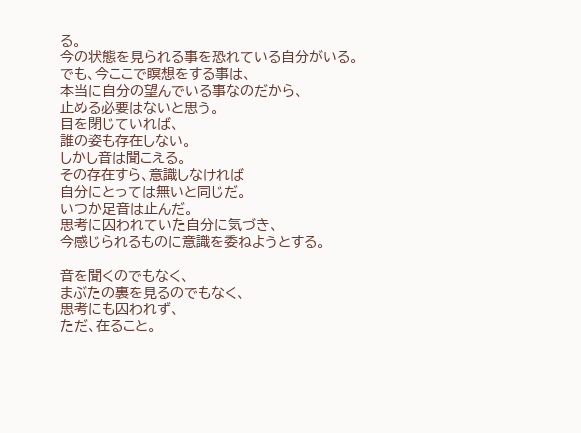る。
今の状態を見られる事を恐れている自分がいる。
でも、今ここで瞑想をする事は、
本当に自分の望んでいる事なのだから、
止める必要はないと思う。
目を閉じていれば、
誰の姿も存在しない。
しかし音は聞こえる。
その存在すら、意識しなければ
自分にとっては無いと同じだ。
いつか足音は止んだ。
思考に囚われていた自分に気づき、
今感じられるものに意識を委ねようとする。

音を聞くのでもなく、
まぶたの裏を見るのでもなく、
思考にも囚われず、
ただ、在ること。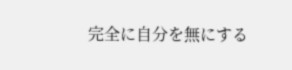完全に自分を無にする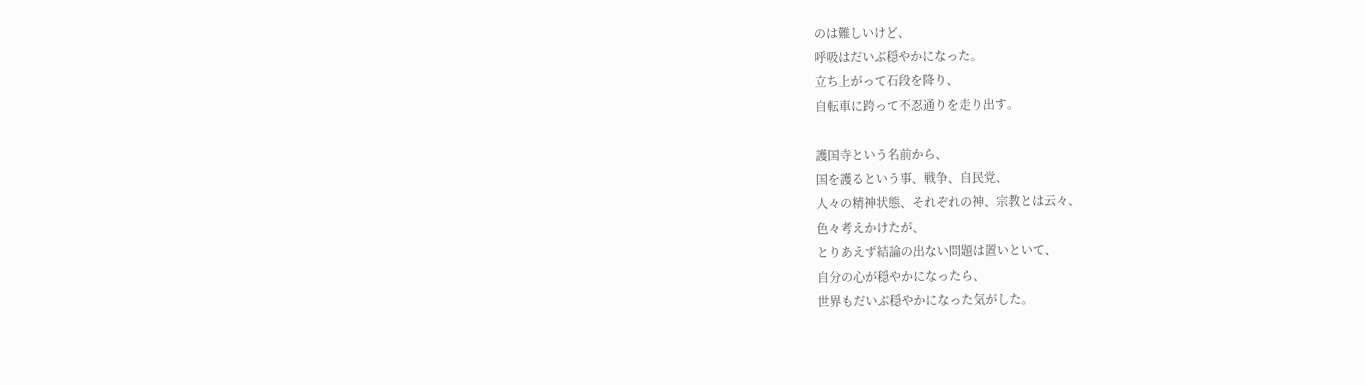のは難しいけど、
呼吸はだいぶ穏やかになった。
立ち上がって石段を降り、
自転車に跨って不忍通りを走り出す。

護国寺という名前から、
国を護るという事、戦争、自民党、
人々の精神状態、それぞれの神、宗教とは云々、
色々考えかけたが、
とりあえず結論の出ない問題は置いといて、
自分の心が穏やかになったら、
世界もだいぶ穏やかになった気がした。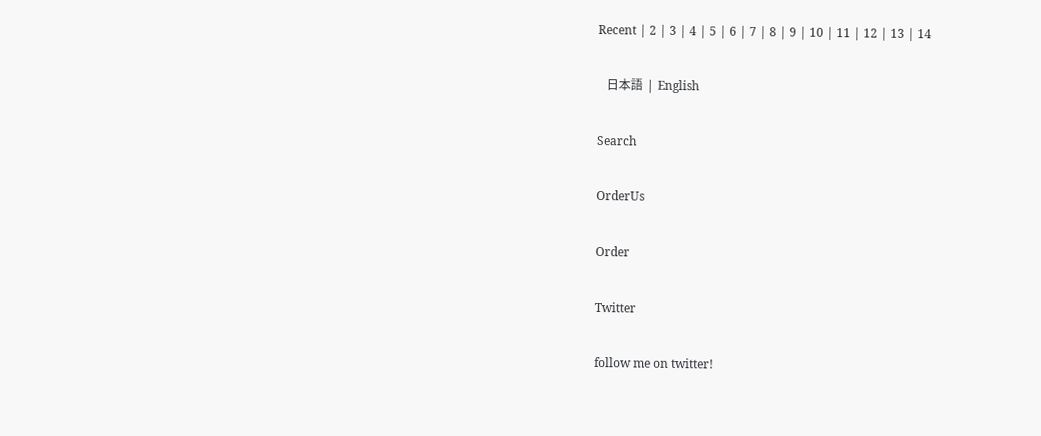Recent | 2 | 3 | 4 | 5 | 6 | 7 | 8 | 9 | 10 | 11 | 12 | 13 | 14

   日本語  |  English

Search

OrderUs

Order

Twitter

follow me on twitter!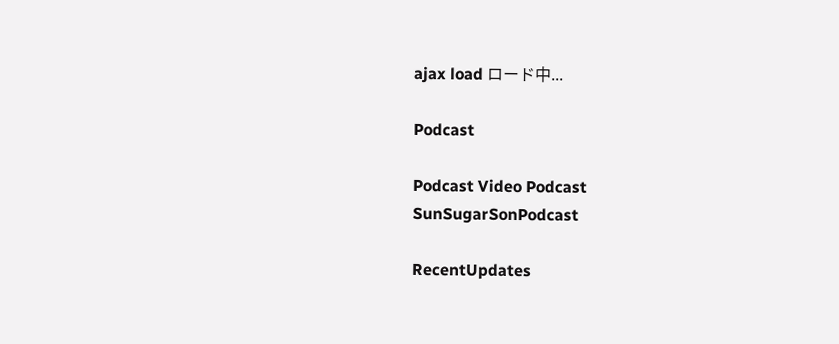ajax load ロード中...

Podcast

Podcast Video Podcast
SunSugarSonPodcast

RecentUpdates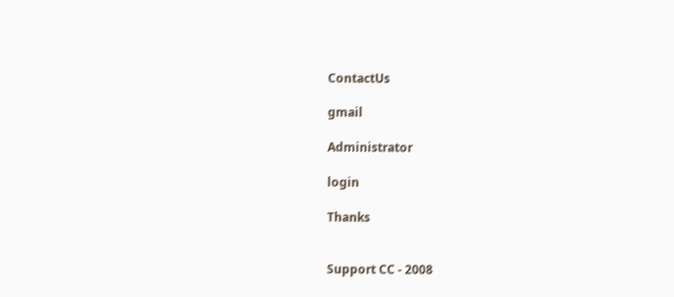ContactUs

gmail

Administrator

login

Thanks


Support CC - 2008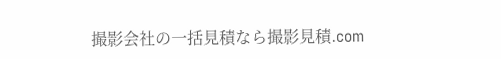撮影会社の一括見積なら撮影見積.com